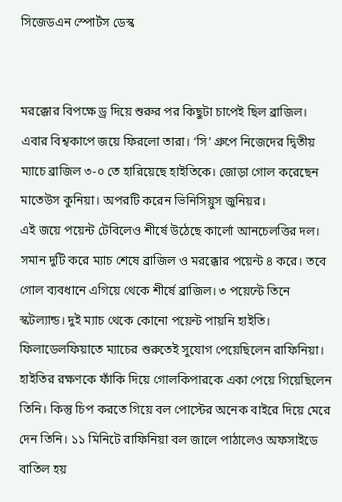সিজেডএন স্পোর্টস ডেস্ক


মরক্কোর বিপক্ষে ড্র দিয়ে শুরুর পর কিছুটা চাপেই ছিল ব্রাজিল। এবার বিশ্বকাপে জয়ে ফিরলো তারা। ‘সি’ গ্রুপে নিজেদের দ্বিতীয় ম্যাচে ব্রাজিল ৩-০ তে হারিয়েছে হাইতিকে। জোড়া গোল করেছেন মাতেউস কুনিয়া। অপরটি করেন ভিনিসিয়ুস জুনিয়র।
এই জয়ে পয়েন্ট টেবিলেও শীর্ষে উঠেছে কার্লো আনচেলত্তির দল। সমান দুটি করে ম্যাচ শেষে ব্রাজিল ও মরক্কোর পয়েন্ট ৪ করে। তবে গোল ব্যবধানে এগিয়ে থেকে শীর্ষে ব্রাজিল। ৩ পয়েন্টে তিনে স্কটল্যান্ড। দুই ম্যাচ থেকে কোনো পয়েন্ট পায়নি হাইতি।
ফিলাডেলফিয়াতে ম্যাচের শুরুতেই সুযোগ পেয়েছিলেন রাফিনিয়া। হাইতির রক্ষণকে ফাঁকি দিয়ে গোলকিপারকে একা পেয়ে গিয়েছিলেন তিনি। কিন্তু চিপ করতে গিয়ে বল পোস্টের অনেক বাইরে দিয়ে মেরে দেন তিনি। ১১ মিনিটে রাফিনিয়া বল জালে পাঠালেও অফসাইডে বাতিল হয়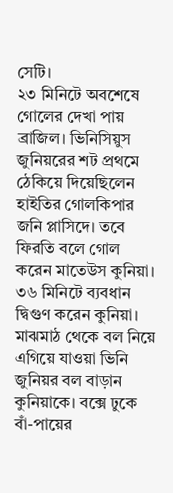সেটি।
২৩ মিনিটে অবশেষে গোলের দেখা পায় ব্রাজিল। ভিনিসিয়ুস জুনিয়রের শট প্রথমে ঠেকিয়ে দিয়েছিলেন হাইতির গোলকিপার জনি প্লাসিদে। তবে ফিরতি বলে গোল করেন মাতেউস কুনিয়া।
৩৬ মিনিটে ব্যবধান দ্বিগুণ করেন কুনিয়া। মাঝমাঠ থেকে বল নিয়ে এগিয়ে যাওয়া ভিনি জুনিয়র বল বাড়ান কুনিয়াকে। বক্সে ঢুকে বাঁ-পায়ের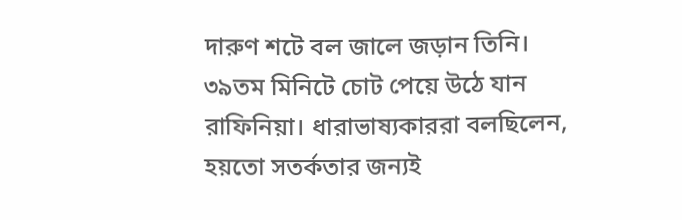দারুণ শটে বল জালে জড়ান তিনি।
৩৯তম মিনিটে চোট পেয়ে উঠে যান রাফিনিয়া। ধারাভাষ্যকাররা বলছিলেন, হয়তো সতর্কতার জন্যই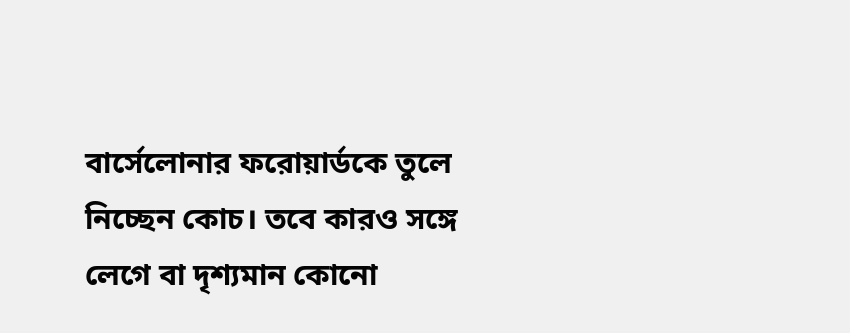বার্সেলোনার ফরোয়ার্ডকে তুলে নিচ্ছেন কোচ। তবে কারও সঙ্গে লেগে বা দৃশ্যমান কোনো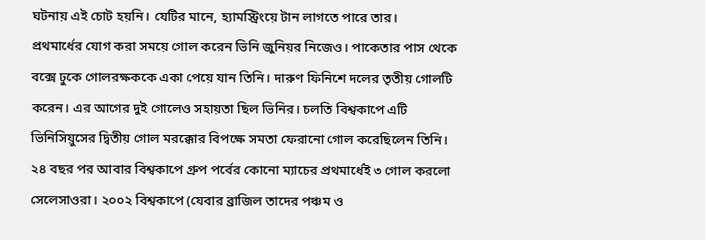ঘটনায় এই চোট হয়নি। যেটির মানে, হ্যামস্ট্রিংয়ে টান লাগতে পারে তার।
প্রথমার্ধের যোগ করা সময়ে গোল করেন ভিনি জুনিয়র নিজেও। পাকেতার পাস থেকে বক্সে ঢুকে গোলরক্ষককে একা পেয়ে যান তিনি। দারুণ ফিনিশে দলের তৃতীয় গোলটি করেন। এর আগের দুই গোলেও সহায়তা ছিল ভিনির। চলতি বিশ্বকাপে এটি ভিনিসিয়ুসের দ্বিতীয় গোল মরক্কোর বিপক্ষে সমতা ফেরানো গোল করেছিলেন তিনি।
২৪ বছর পর আবার বিশ্বকাপে গ্রুপ পর্বের কোনো ম্যাচের প্রথমার্ধেই ৩ গোল করলো সেলেসাওরা। ২০০২ বিশ্বকাপে (যেবার ব্রাজিল তাদের পঞ্চম ও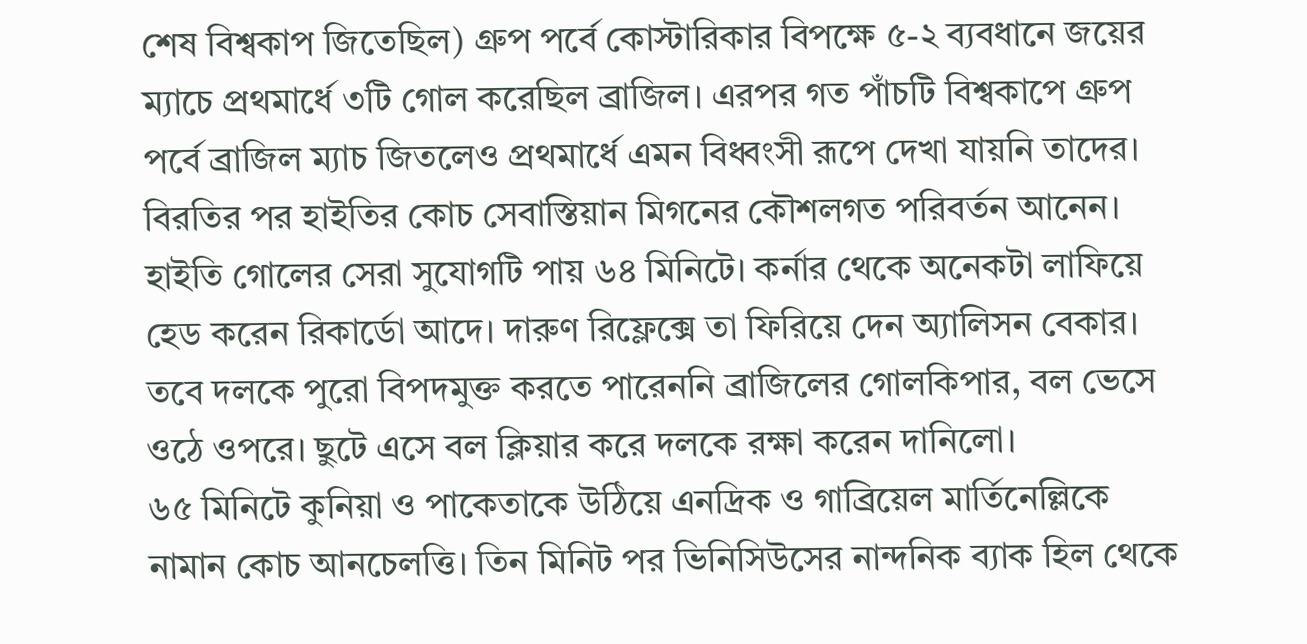শেষ বিশ্বকাপ জিতেছিল) গ্রুপ পর্বে কোস্টারিকার বিপক্ষে ৫-২ ব্যবধানে জয়ের ম্যাচে প্রথমার্ধে ৩টি গোল করেছিল ব্রাজিল। এরপর গত পাঁচটি বিশ্বকাপে গ্রুপ পর্বে ব্রাজিল ম্যাচ জিতলেও প্রথমার্ধে এমন বিধ্বংসী রূপে দেখা যায়নি তাদের।
বিরতির পর হাইতির কোচ সেবাস্তিয়ান মিগনের কৌশলগত পরিবর্তন আনেন। হাইতি গোলের সেরা সুযোগটি পায় ৬৪ মিনিটে। কর্নার থেকে অনেকটা লাফিয়ে হেড করেন রিকার্ডো আদে। দারুণ রিফ্লেক্সে তা ফিরিয়ে দেন অ্যালিসন বেকার। তবে দলকে পুরো বিপদমুক্ত করতে পারেননি ব্রাজিলের গোলকিপার, বল ভেসে ওঠে ওপরে। ছুটে এসে বল ক্লিয়ার করে দলকে রক্ষা করেন দানিলো।
৬৫ মিনিটে কুনিয়া ও পাকেতাকে উঠিয়ে এনদ্রিক ও গাব্রিয়েল মার্তিনেল্লিকে নামান কোচ আনচেলত্তি। তিন মিনিট পর ভিনিসিউসের নান্দনিক ব্যাক হিল থেকে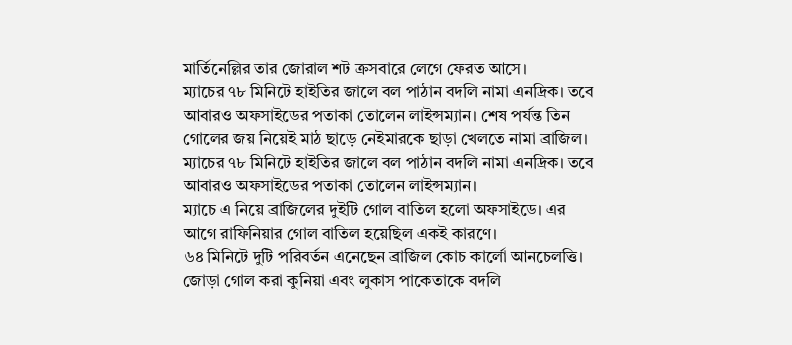মার্তিনেল্লির তার জোরাল শট ক্রসবারে লেগে ফেরত আসে।
ম্যাচের ৭৮ মিনিটে হাইতির জালে বল পাঠান বদলি নামা এনদ্রিক। তবে আবারও অফসাইডের পতাকা তোলেন লাইন্সম্যান। শেষ পর্যন্ত তিন গোলের জয় নিয়েই মাঠ ছাড়ে নেইমারকে ছাড়া খেলতে নামা ব্রাজিল।
ম্যাচের ৭৮ মিনিটে হাইতির জালে বল পাঠান বদলি নামা এনদ্রিক। তবে আবারও অফসাইডের পতাকা তোলেন লাইন্সম্যান।
ম্যাচে এ নিয়ে ব্রাজিলের দুইটি গোল বাতিল হলো অফসাইডে। এর আগে রাফিনিয়ার গোল বাতিল হয়েছিল একই কারণে।
৬৪ মিনিটে দুটি পরিবর্তন এনেছেন ব্রাজিল কোচ কার্লো আনচেলত্তি। জোড়া গোল করা কুনিয়া এবং লুকাস পাকেতাকে বদলি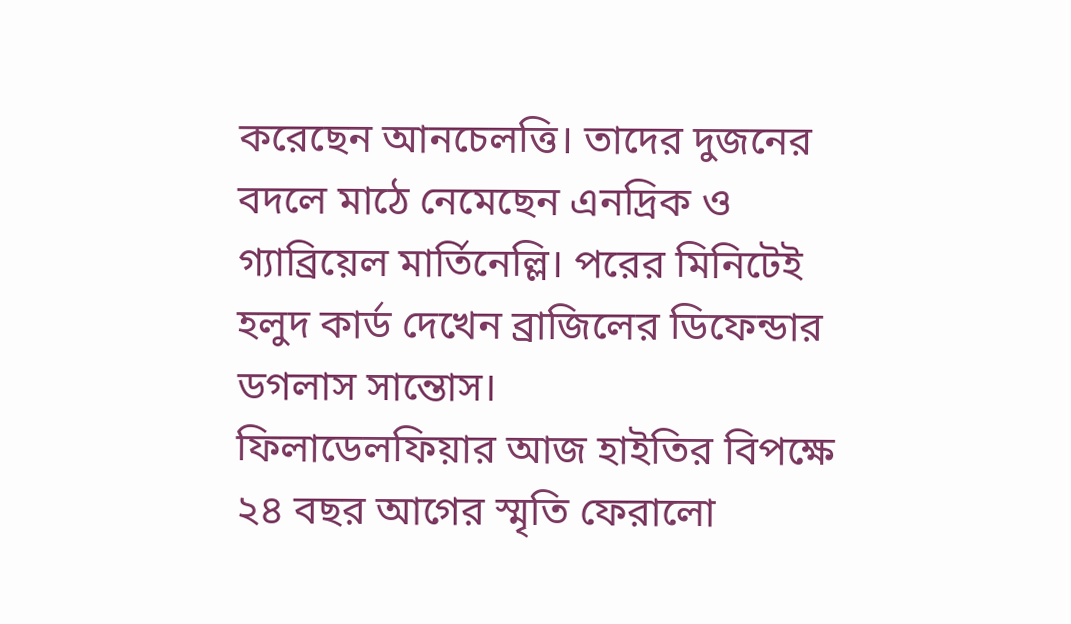করেছেন আনচেলত্তি। তাদের দুজনের বদলে মাঠে নেমেছেন এনদ্রিক ও গ্যাব্রিয়েল মার্তিনেল্লি। পরের মিনিটেই হলুদ কার্ড দেখেন ব্রাজিলের ডিফেন্ডার ডগলাস সান্তোস।
ফিলাডেলফিয়ার আজ হাইতির বিপক্ষে ২৪ বছর আগের স্মৃতি ফেরালো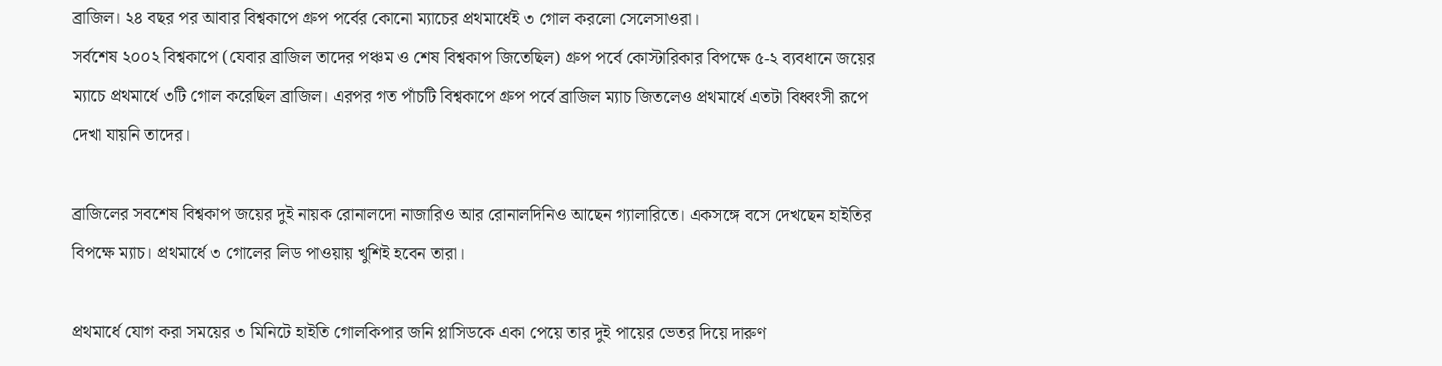ব্রাজিল। ২৪ বছর পর আবার বিশ্বকাপে গ্রুপ পর্বের কোনো ম্যাচের প্রথমার্ধেই ৩ গোল করলো সেলেসাওরা।
সর্বশেষ ২০০২ বিশ্বকাপে (যেবার ব্রাজিল তাদের পঞ্চম ও শেষ বিশ্বকাপ জিতেছিল) গ্রুপ পর্বে কোস্টারিকার বিপক্ষে ৫-২ ব্যবধানে জয়ের ম্যাচে প্রথমার্ধে ৩টি গোল করেছিল ব্রাজিল। এরপর গত পাঁচটি বিশ্বকাপে গ্রুপ পর্বে ব্রাজিল ম্যাচ জিতলেও প্রথমার্ধে এতটা বিধ্বংসী রূপে দেখা যায়নি তাদের।

ব্রাজিলের সবশেষ বিশ্বকাপ জয়ের দুই নায়ক রোনালদো নাজারিও আর রোনালদিনিও আছেন গ্যালারিতে। একসঙ্গে বসে দেখছেন হাইতির বিপক্ষে ম্যাচ। প্রথমার্ধে ৩ গোলের লিড পাওয়ায় খুশিই হবেন তারা।

প্রথমার্ধে যোগ করা সময়ের ৩ মিনিটে হাইতি গোলকিপার জনি প্লাসিডকে একা পেয়ে তার দুই পায়ের ভেতর দিয়ে দারুণ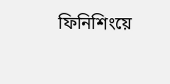ফিনিশিংয়ে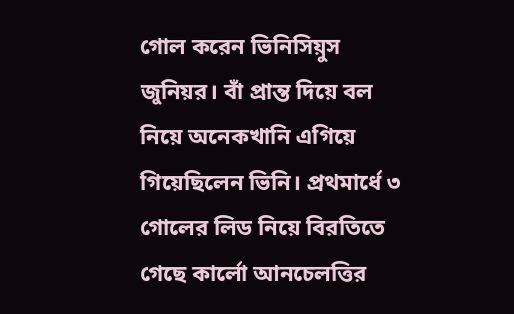গোল করেন ভিনিসিয়ুস জুনিয়র। বাঁ প্রান্ত দিয়ে বল নিয়ে অনেকখানি এগিয়ে গিয়েছিলেন ভিনি। প্রথমার্ধে ৩ গোলের লিড নিয়ে বিরতিতে গেছে কার্লো আনচেলত্তির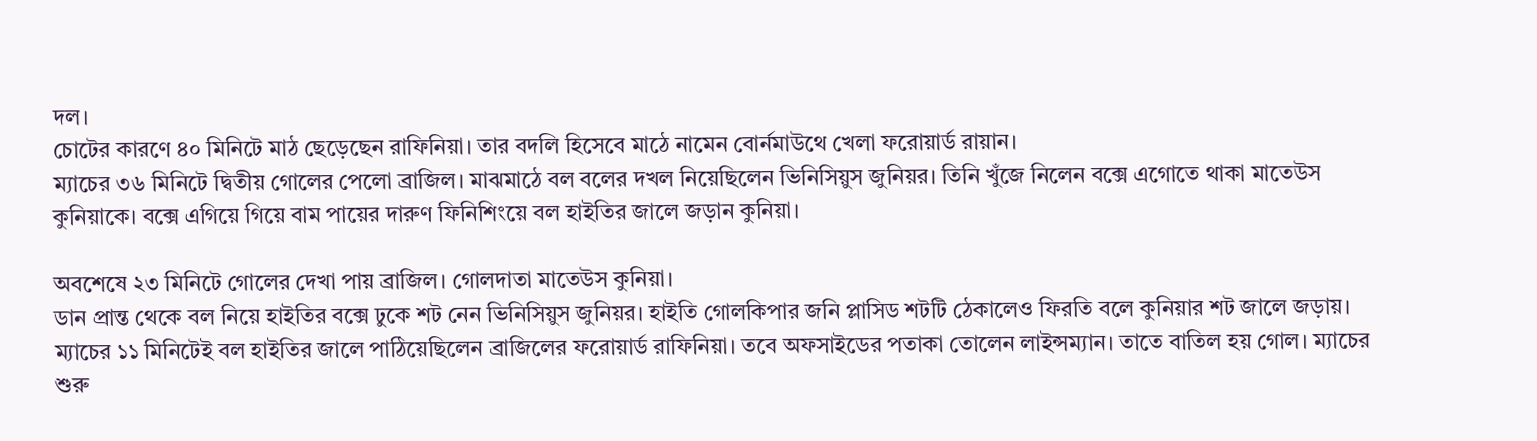দল।
চোটের কারণে ৪০ মিনিটে মাঠ ছেড়েছেন রাফিনিয়া। তার বদলি হিসেবে মাঠে নামেন বোর্নমাউথে খেলা ফরোয়ার্ড রায়ান।
ম্যাচের ৩৬ মিনিটে দ্বিতীয় গোলের পেলো ব্রাজিল। মাঝমাঠে বল বলের দখল নিয়েছিলেন ভিনিসিয়ুস জুনিয়র। তিনি খুঁজে নিলেন বক্সে এগোতে থাকা মাতেউস কুনিয়াকে। বক্সে এগিয়ে গিয়ে বাম পায়ের দারুণ ফিনিশিংয়ে বল হাইতির জালে জড়ান কুনিয়া।

অবশেষে ২৩ মিনিটে গোলের দেখা পায় ব্রাজিল। গোলদাতা মাতেউস কুনিয়া।
ডান প্রান্ত থেকে বল নিয়ে হাইতির বক্সে ঢুকে শট নেন ভিনিসিয়ুস জুনিয়র। হাইতি গোলকিপার জনি প্লাসিড শটটি ঠেকালেও ফিরতি বলে কুনিয়ার শট জালে জড়ায়।
ম্যাচের ১১ মিনিটেই বল হাইতির জালে পাঠিয়েছিলেন ব্রাজিলের ফরোয়ার্ড রাফিনিয়া। তবে অফসাইডের পতাকা তোলেন লাইন্সম্যান। তাতে বাতিল হয় গোল। ম্যাচের শুরু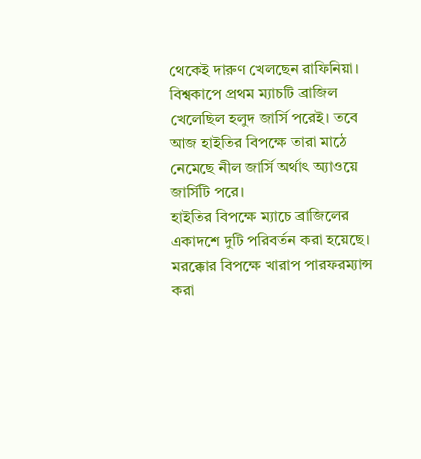থেকেই দারুণ খেলছেন রাফিনিয়া।
বিশ্বকাপে প্রথম ম্যাচটি ব্রাজিল খেলেছিল হলুদ জার্সি পরেই। তবে আজ হাইতির বিপক্ষে তারা মাঠে নেমেছে নীল জার্সি অর্থাৎ অ্যাওয়ে জার্সিটি পরে।
হাইতির বিপক্ষে ম্যাচে ব্রাজিলের একাদশে দুটি পরিবর্তন করা হয়েছে। মরক্কোর বিপক্ষে খারাপ পারফরম্যান্স করা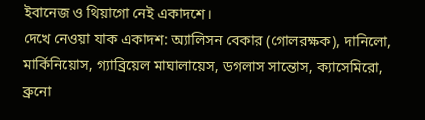ইবানেজ ও থিয়াগো নেই একাদশে।
দেখে নেওয়া যাক একাদশ: অ্যালিসন বেকার (গোলরক্ষক), দানিলো, মার্কিনিয়োস, গ্যাব্রিয়েল মাঘালায়েস, ডগলাস সান্তোস, ক্যাসেমিরো, ব্রুনো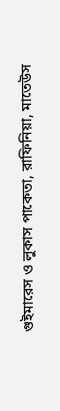গুইমারেস ও লুকাস পাকেতা, রাফিনিয়া, মাতেউস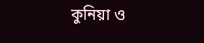কুনিয়া ও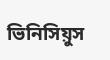ভিনিসিয়ুস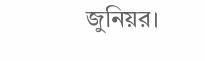জুনিয়র।